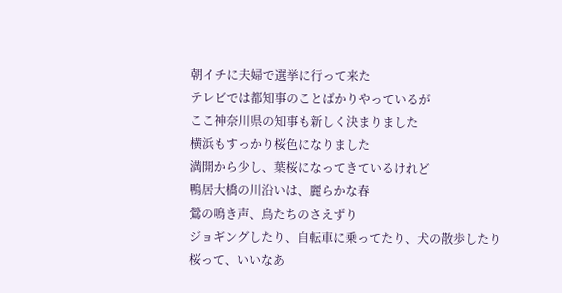朝イチに夫婦で選挙に行って来た
テレビでは都知事のことばかりやっているが
ここ神奈川県の知事も新しく決まりました
横浜もすっかり桜色になりました
満開から少し、葉桜になってきているけれど
鴨居大橋の川沿いは、麗らかな春
鶯の鳴き声、鳥たちのさえずり
ジョギングしたり、自転車に乗ってたり、犬の散歩したり
桜って、いいなあ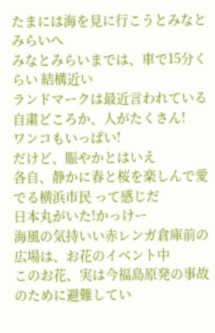たまには海を見に行こうとみなとみらいへ
みなとみらいまでは、車で15分くらい 結構近い
ランドマークは最近言われている自粛どころか、人がたくさん!
ワンコもいっぱい!
だけど、賑やかとはいえ
各自、静かに春と桜を楽しんで愛でる横浜市民 って感じだ
日本丸がいた!かっけー
海風の気持いい赤レンガ倉庫前の広場は、お花のイベント中
このお花、実は今福島原発の事故のために避難してい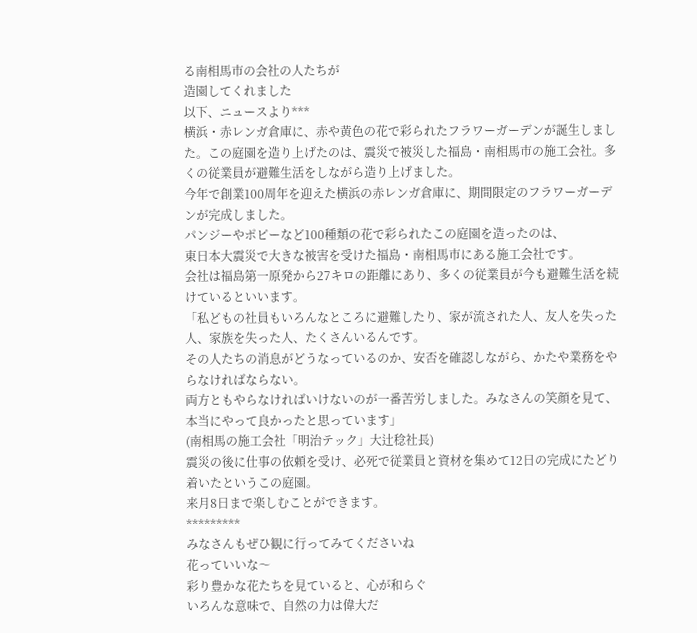る南相馬市の会社の人たちが
造園してくれました
以下、ニュースより***
横浜・赤レンガ倉庫に、赤や黄色の花で彩られたフラワーガーデンが誕生しました。この庭園を造り上げたのは、震災で被災した福島・南相馬市の施工会社。多くの従業員が避難生活をしながら造り上げました。
今年で創業100周年を迎えた横浜の赤レンガ倉庫に、期間限定のフラワーガーデンが完成しました。
パンジーやポピーなど100種類の花で彩られたこの庭園を造ったのは、
東日本大震災で大きな被害を受けた福島・南相馬市にある施工会社です。
会社は福島第一原発から27キロの距離にあり、多くの従業員が今も避難生活を続けているといいます。
「私どもの社員もいろんなところに避難したり、家が流された人、友人を失った人、家族を失った人、たくさんいるんです。
その人たちの消息がどうなっているのか、安否を確認しながら、かたや業務をやらなければならない。
両方ともやらなければいけないのが一番苦労しました。みなさんの笑顔を見て、本当にやって良かったと思っています」
(南相馬の施工会社「明治テック」大辻稔社長)
震災の後に仕事の依頼を受け、必死で従業員と資材を集めて12日の完成にたどり着いたというこの庭園。
来月8日まで楽しむことができます。
*********
みなさんもぜひ観に行ってみてくださいね
花っていいな〜
彩り豊かな花たちを見ていると、心が和らぐ
いろんな意味で、自然の力は偉大だ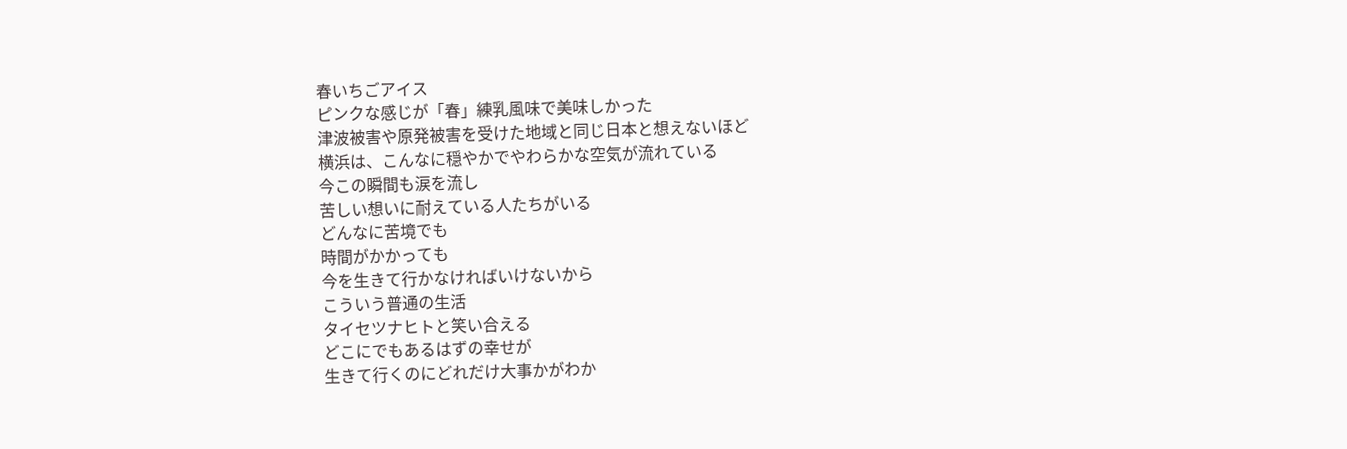春いちごアイス
ピンクな感じが「春」練乳風味で美味しかった
津波被害や原発被害を受けた地域と同じ日本と想えないほど
横浜は、こんなに穏やかでやわらかな空気が流れている
今この瞬間も涙を流し
苦しい想いに耐えている人たちがいる
どんなに苦境でも
時間がかかっても
今を生きて行かなければいけないから
こういう普通の生活
タイセツナヒトと笑い合える
どこにでもあるはずの幸せが
生きて行くのにどれだけ大事かがわか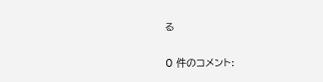る

0 件のコメント: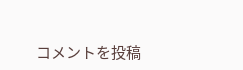コメントを投稿